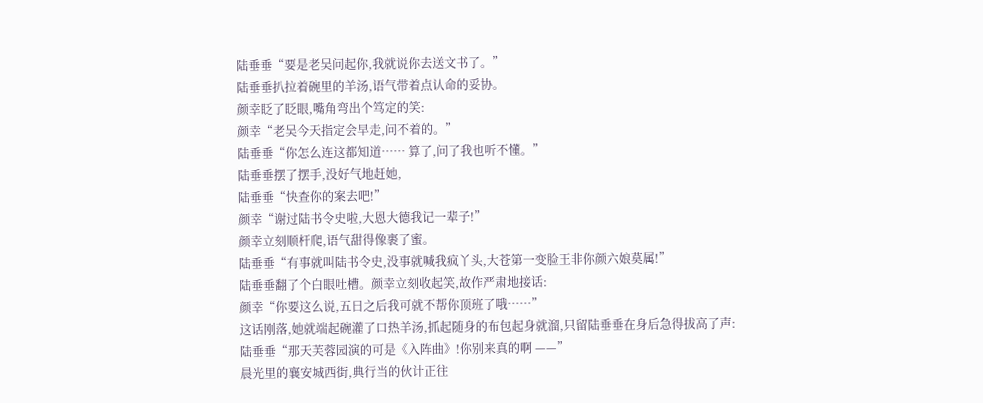陆垂垂“要是老吴问起你,我就说你去送文书了。”
陆垂垂扒拉着碗里的羊汤,语气带着点认命的妥协。
颜幸眨了眨眼,嘴角弯出个笃定的笑:
颜幸“老吴今天指定会早走,问不着的。”
陆垂垂“你怎么连这都知道…… 算了,问了我也听不懂。”
陆垂垂摆了摆手,没好气地赶她,
陆垂垂“快查你的案去吧!”
颜幸“谢过陆书令史啦,大恩大德我记一辈子!”
颜幸立刻顺杆爬,语气甜得像裹了蜜。
陆垂垂“有事就叫陆书令史,没事就喊我疯丫头,大苍第一变脸王非你颜六娘莫属!”
陆垂垂翻了个白眼吐槽。颜幸立刻收起笑,故作严肃地接话:
颜幸“你要这么说,五日之后我可就不帮你顶班了哦……”
这话刚落,她就端起碗灌了口热羊汤,抓起随身的布包起身就溜,只留陆垂垂在身后急得拔高了声:
陆垂垂“那天芙蓉园演的可是《入阵曲》!你别来真的啊 ——”
晨光里的襄安城西街,典行当的伙计正往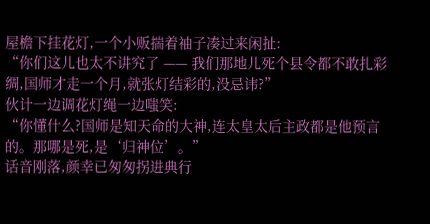屋檐下挂花灯,一个小贩揣着袖子凑过来闲扯:
“你们这儿也太不讲究了 —— 我们那地儿死个县令都不敢扎彩绸,国师才走一个月,就张灯结彩的,没忌讳?”
伙计一边调花灯绳一边嗤笑:
“你懂什么?国师是知天命的大神,连太皇太后主政都是他预言的。那哪是死,是‘归神位’。”
话音刚落,颜幸已匆匆拐进典行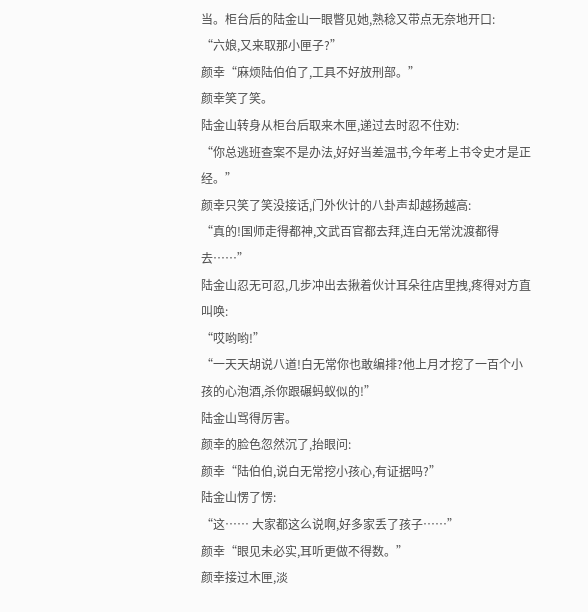当。柜台后的陆金山一眼瞥见她,熟稔又带点无奈地开口:
“六娘,又来取那小匣子?”
颜幸“麻烦陆伯伯了,工具不好放刑部。”
颜幸笑了笑。
陆金山转身从柜台后取来木匣,递过去时忍不住劝:
“你总逃班查案不是办法,好好当差温书,今年考上书令史才是正经。”
颜幸只笑了笑没接话,门外伙计的八卦声却越扬越高:
“真的!国师走得都神,文武百官都去拜,连白无常沈渡都得去……”
陆金山忍无可忍,几步冲出去揪着伙计耳朵往店里拽,疼得对方直叫唤:
“哎哟哟!”
“一天天胡说八道!白无常你也敢编排?他上月才挖了一百个小孩的心泡酒,杀你跟碾蚂蚁似的!”
陆金山骂得厉害。
颜幸的脸色忽然沉了,抬眼问:
颜幸“陆伯伯,说白无常挖小孩心,有证据吗?”
陆金山愣了愣:
“这…… 大家都这么说啊,好多家丢了孩子……”
颜幸“眼见未必实,耳听更做不得数。”
颜幸接过木匣,淡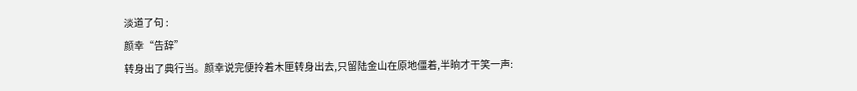淡道了句 :
颜幸“告辞”
转身出了典行当。颜幸说完便拎着木匣转身出去,只留陆金山在原地僵着,半晌才干笑一声: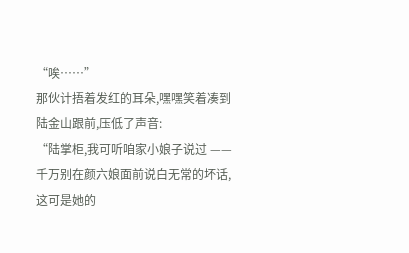“唉……”
那伙计捂着发红的耳朵,嘿嘿笑着凑到陆金山跟前,压低了声音:
“陆掌柜,我可听咱家小娘子说过 —— 千万别在颜六娘面前说白无常的坏话,这可是她的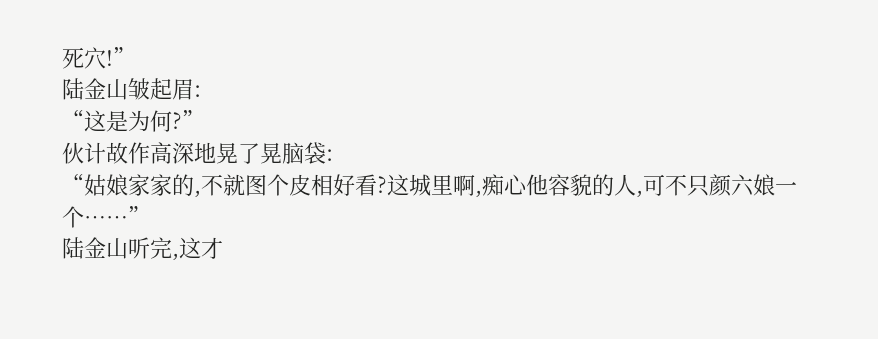死穴!”
陆金山皱起眉:
“这是为何?”
伙计故作高深地晃了晃脑袋:
“姑娘家家的,不就图个皮相好看?这城里啊,痴心他容貌的人,可不只颜六娘一个……”
陆金山听完,这才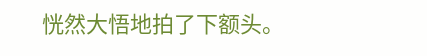恍然大悟地拍了下额头。